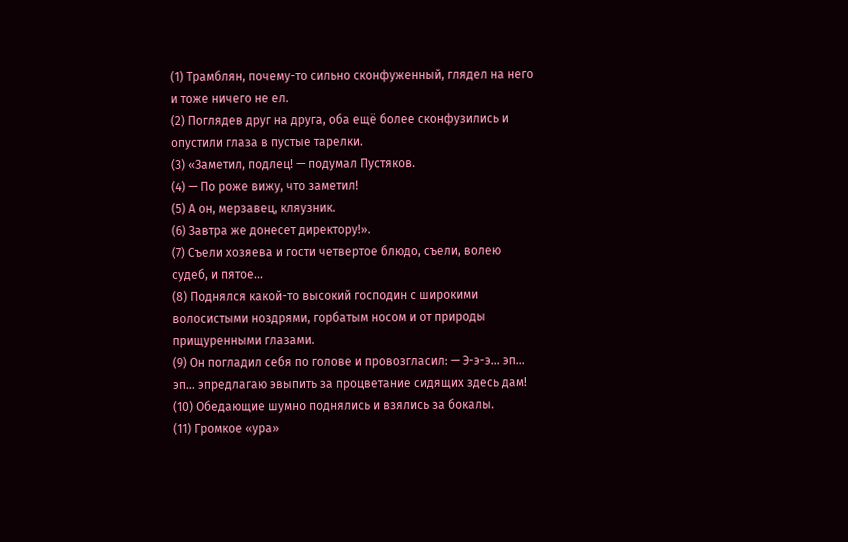(1) Трамблян, почему-то сильно сконфуженный, глядел на него и тоже ничего не ел.
(2) Поглядев друг на друга, оба ещё более сконфузились и опустили глаза в пустые тарелки.
(3) «Заметил, подлец! — подумал Пустяков.
(4) — По роже вижу, что заметил!
(5) А он, мерзавец, кляузник.
(6) Завтра же донесет директору!».
(7) Съели хозяева и гости четвертое блюдо, съели, волею судеб, и пятое...
(8) Поднялся какой-то высокий господин с широкими волосистыми ноздрями, горбатым носом и от природы прищуренными глазами.
(9) Он погладил себя по голове и провозгласил: — Э-э-э... эп... эп... эпредлагаю эвыпить за процветание сидящих здесь дам!
(10) Обедающие шумно поднялись и взялись за бокалы.
(11) Громкое «ура»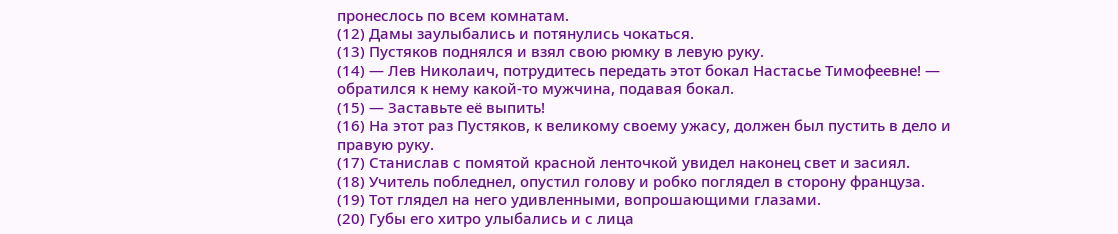пронеслось по всем комнатам.
(12) Дамы заулыбались и потянулись чокаться.
(13) Пустяков поднялся и взял свою рюмку в левую руку.
(14) — Лев Николаич, потрудитесь передать этот бокал Настасье Тимофеевне! — обратился к нему какой-то мужчина, подавая бокал.
(15) — Заставьте её выпить!
(16) На этот раз Пустяков, к великому своему ужасу, должен был пустить в дело и правую руку.
(17) Станислав с помятой красной ленточкой увидел наконец свет и засиял.
(18) Учитель побледнел, опустил голову и робко поглядел в сторону француза.
(19) Тот глядел на него удивленными, вопрошающими глазами.
(20) Губы его хитро улыбались и с лица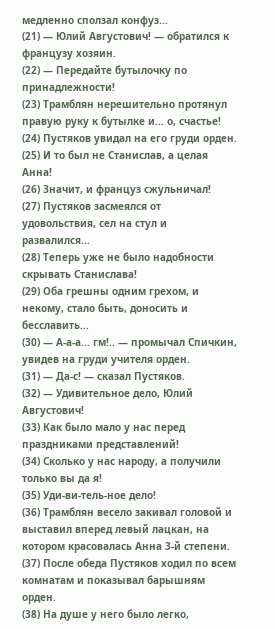медленно сползал конфуз...
(21) — Юлий Августович! — обратился к французу хозяин.
(22) — Передайте бутылочку по принадлежности!
(23) Трамблян нерешительно протянул правую руку к бутылке и... о, счастье!
(24) Пустяков увидал на его груди орден.
(25) И то был не Станислав, а целая Анна!
(26) Значит, и француз сжульничал!
(27) Пустяков засмеялся от удовольствия, сел на стул и развалился...
(28) Теперь уже не было надобности скрывать Станислава!
(29) Оба грешны одним грехом, и некому, стало быть, доносить и бесславить...
(30) — А-а-а... гм!.. — промычал Спичкин, увидев на груди учителя орден.
(31) — Да-с! — сказал Пустяков.
(32) — Удивительное дело, Юлий Августович!
(33) Как было мало у нас перед праздниками представлений!
(34) Сколько у нас народу, а получили только вы да я!
(35) Уди-ви-тель-ное дело!
(36) Трамблян весело закивал головой и выставил вперед левый лацкан, на котором красовалась Анна 3-й степени.
(37) После обеда Пустяков ходил по всем комнатам и показывал барышням орден.
(38) На душе у него было легко,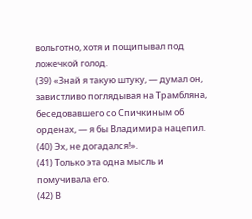вольготно, хотя и пощипывал под ложечкой голод.
(39) «Знай я такую штуку, — думал он, завистливо поглядывая на Трамбляна, беседовавшего со Спичкиным об орденах, — я бы Владимира нацепил.
(40) Эх, не догадался!».
(41) Только эта одна мысль и помучивала его.
(42) В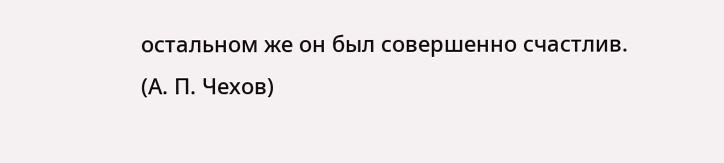остальном же он был совершенно счастлив.
(А. П. Чехов)